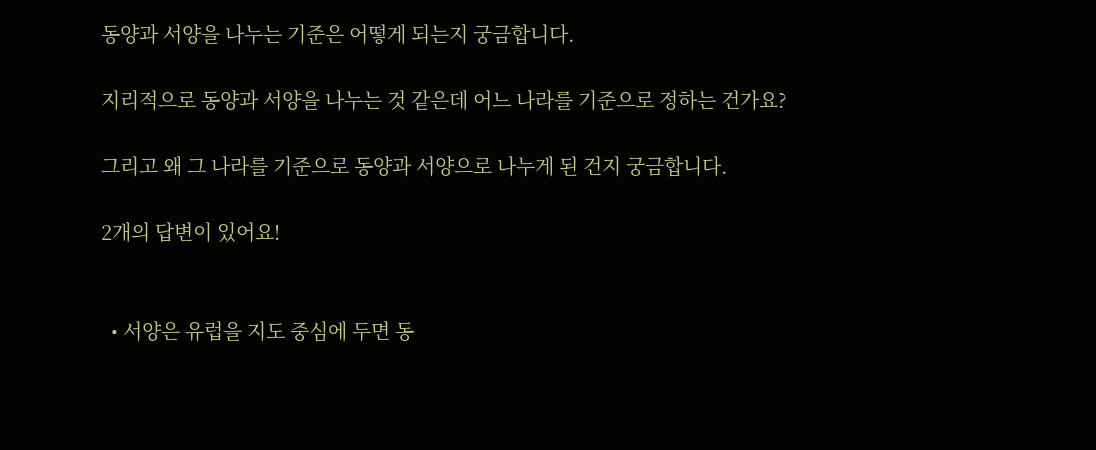동양과 서양을 나누는 기준은 어떻게 되는지 궁금합니다.

지리적으로 동양과 서양을 나누는 것 같은데 어느 나라를 기준으로 정하는 건가요?

그리고 왜 그 나라를 기준으로 동양과 서양으로 나누게 된 건지 궁금합니다.

2개의 답변이 있어요!


  • 서양은 유럽을 지도 중심에 두면 동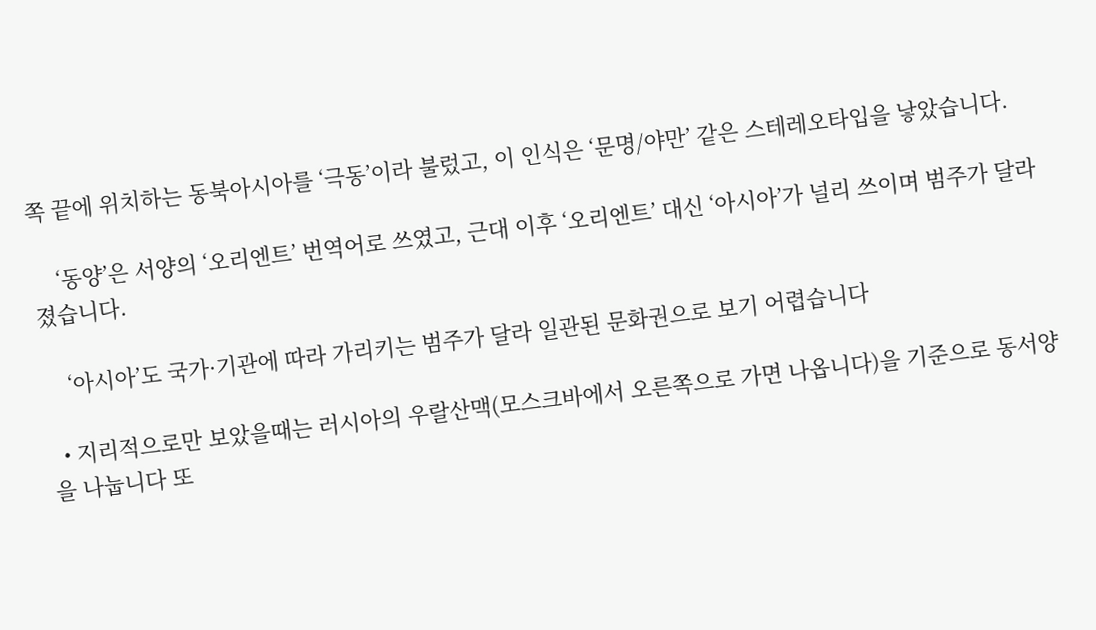쪽 끝에 위치하는 동북아시아를 ‘극동’이라 불렀고, 이 인식은 ‘문명/야만’ 같은 스테레오타입을 낳았습니다.

    ‘동양’은 서양의 ‘오리엔트’ 번역어로 쓰였고, 근대 이후 ‘오리엔트’ 대신 ‘아시아’가 널리 쓰이며 범주가 달라졌습니다.

    ‘아시아’도 국가·기관에 따라 가리키는 범주가 달라 일관된 문화권으로 보기 어렵습니다

  • 지리적으로만 보았을때는 러시아의 우랄산맥(모스크바에서 오른쪽으로 가면 나옵니다)을 기준으로 동서양을 나눕니다 또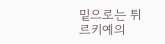밑으로는 튀르키예의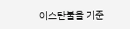이스탄불을 기준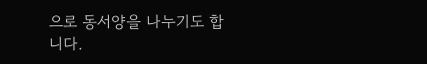으로 동서양을 나누기도 합니다.